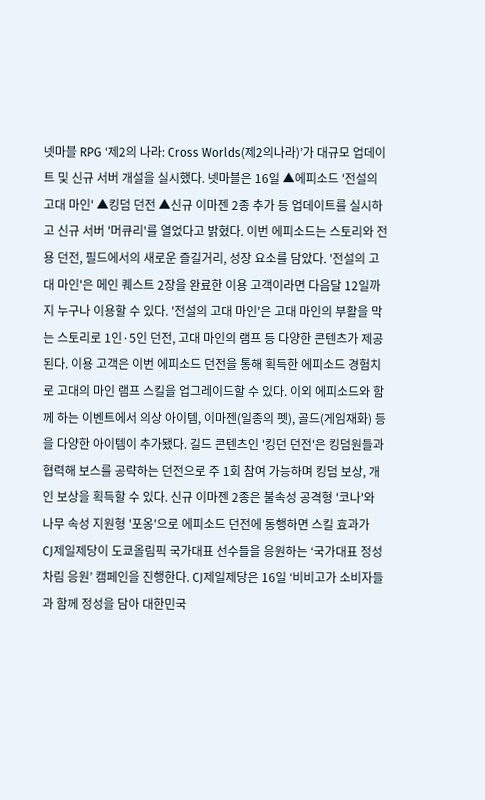넷마블 RPG ‘제2의 나라: Cross Worlds(제2의나라)’가 대규모 업데이트 및 신규 서버 개설을 실시했다. 넷마블은 16일 ▲에피소드 '전설의 고대 마인' ▲킹덤 던전 ▲신규 이마젠 2종 추가 등 업데이트를 실시하고 신규 서버 '머큐리'를 열었다고 밝혔다. 이번 에피소드는 스토리와 전용 던전, 필드에서의 새로운 즐길거리, 성장 요소를 담았다. '전설의 고대 마인'은 메인 퀘스트 2장을 완료한 이용 고객이라면 다음달 12일까지 누구나 이용할 수 있다. '전설의 고대 마인'은 고대 마인의 부활을 막는 스토리로 1인·5인 던전, 고대 마인의 램프 등 다양한 콘텐츠가 제공된다. 이용 고객은 이번 에피소드 던전을 통해 획득한 에피소드 경험치로 고대의 마인 램프 스킬을 업그레이드할 수 있다. 이외 에피소드와 함께 하는 이벤트에서 의상 아이템, 이마젠(일종의 펫), 골드(게임재화) 등을 다양한 아이템이 추가됐다. 길드 콘텐츠인 '킹던 던전'은 킹덤원들과 협력해 보스를 공략하는 던전으로 주 1회 참여 가능하며 킹덤 보상, 개인 보상을 획득할 수 있다. 신규 이마젠 2종은 불속성 공격형 '코나'와 나무 속성 지원형 '포옹'으로 에피소드 던전에 동행하면 스킬 효과가
CJ제일제당이 도쿄올림픽 국가대표 선수들을 응원하는 ‘국가대표 정성차림 응원’ 캠페인을 진행한다. CJ제일제당은 16일 ‘비비고가 소비자들과 함께 정성을 담아 대한민국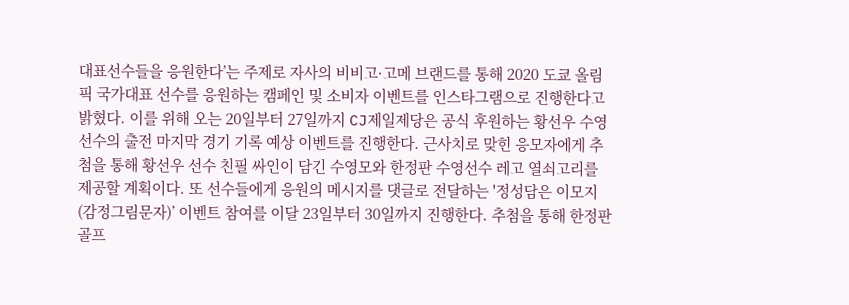대표선수들을 응원한다’는 주제로 자사의 비비고·고메 브랜드를 통해 2020 도쿄 올림픽 국가대표 선수를 응원하는 캠페인 및 소비자 이벤트를 인스타그램으로 진행한다고 밝혔다. 이를 위해 오는 20일부터 27일까지 CJ제일제당은 공식 후원하는 황선우 수영 선수의 출전 마지막 경기 기록 예상 이벤트를 진행한다. 근사치로 맞힌 응모자에게 추첨을 통해 황선우 선수 친필 싸인이 담긴 수영모와 한정판 수영선수 레고 열쇠고리를 제공할 계획이다. 또 선수들에게 응원의 메시지를 댓글로 전달하는 '정성담은 이모지(감정그림문자)’ 이벤트 참여를 이달 23일부터 30일까지 진행한다. 추첨을 통해 한정판 골프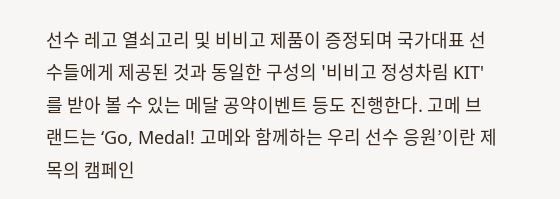선수 레고 열쇠고리 및 비비고 제품이 증정되며 국가대표 선수들에게 제공된 것과 동일한 구성의 '비비고 정성차림 KIT'를 받아 볼 수 있는 메달 공약이벤트 등도 진행한다. 고메 브랜드는 ‘Go, Medal! 고메와 함께하는 우리 선수 응원’이란 제목의 캠페인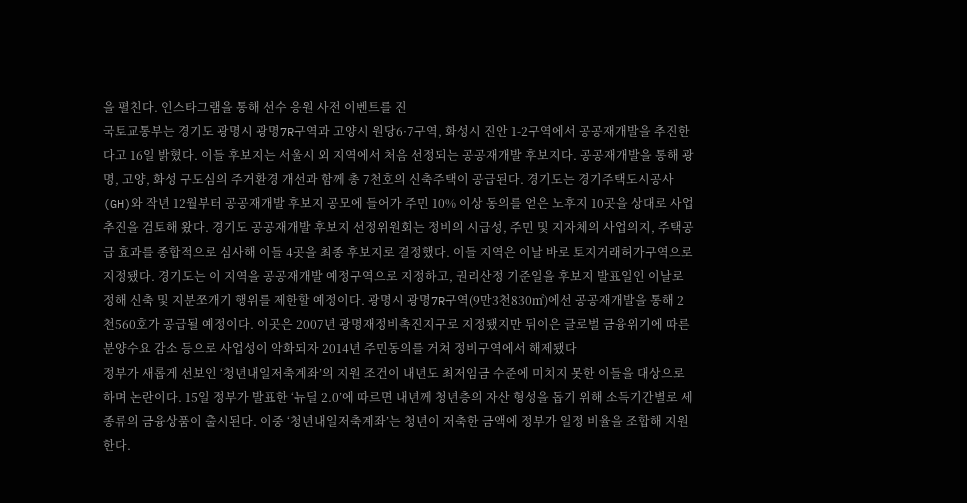을 펼친다. 인스타그램을 통해 선수 응원 사전 이벤트를 진
국토교통부는 경기도 광명시 광명7R구역과 고양시 원당6·7구역, 화성시 진안 1-2구역에서 공공재개발을 추진한다고 16일 밝혔다. 이들 후보지는 서울시 외 지역에서 처음 선정되는 공공재개발 후보지다. 공공재개발을 통해 광명, 고양, 화성 구도심의 주거환경 개선과 함께 총 7천호의 신축주택이 공급된다. 경기도는 경기주택도시공사(GH)와 작년 12월부터 공공재개발 후보지 공모에 들어가 주민 10% 이상 동의를 얻은 노후지 10곳을 상대로 사업 추진을 검토해 왔다. 경기도 공공재개발 후보지 선정위원회는 정비의 시급성, 주민 및 지자체의 사업의지, 주택공급 효과를 종합적으로 심사해 이들 4곳을 최종 후보지로 결정했다. 이들 지역은 이날 바로 토지거래허가구역으로 지정됐다. 경기도는 이 지역을 공공재개발 예정구역으로 지정하고, 권리산정 기준일을 후보지 발표일인 이날로 정해 신축 및 지분쪼개기 행위를 제한할 예정이다. 광명시 광명7R구역(9만3천830㎡)에선 공공재개발을 통해 2천560호가 공급될 예정이다. 이곳은 2007년 광명재정비촉진지구로 지정됐지만 뒤이은 글로벌 금융위기에 따른 분양수요 감소 등으로 사업성이 악화되자 2014년 주민동의를 거쳐 정비구역에서 해제됐다
정부가 새롭게 선보인 ‘청년내일저축계좌’의 지원 조건이 내년도 최저임금 수준에 미치지 못한 이들을 대상으로 하며 논란이다. 15일 정부가 발표한 ‘뉴딜 2.0’에 따르면 내년께 청년층의 자산 형성을 돕기 위해 소득기간별로 세 종류의 금융상품이 출시된다. 이중 ‘청년내일저축계좌’는 청년이 저축한 금액에 정부가 일정 비율을 조합해 지원한다.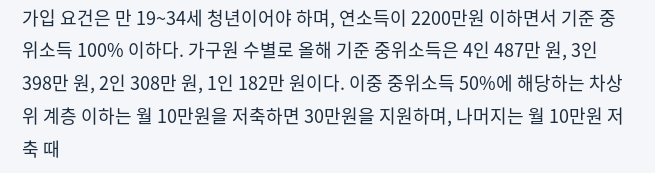가입 요건은 만 19~34세 청년이어야 하며, 연소득이 2200만원 이하면서 기준 중위소득 100% 이하다. 가구원 수별로 올해 기준 중위소득은 4인 487만 원, 3인 398만 원, 2인 308만 원, 1인 182만 원이다. 이중 중위소득 50%에 해당하는 차상위 계층 이하는 월 10만원을 저축하면 30만원을 지원하며, 나머지는 월 10만원 저축 때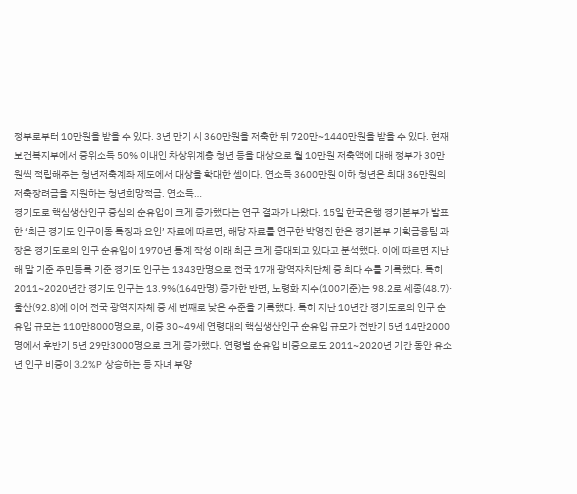정부로부터 10만원을 받을 수 있다. 3년 만기 시 360만원을 저축한 뒤 720만~1440만원을 받을 수 있다. 현재 보건복지부에서 중위소득 50% 이내인 차상위계층 청년 등을 대상으로 월 10만원 저축액에 대해 정부가 30만원씩 적립해주는 청년저축계좌 제도에서 대상을 확대한 셈이다. 연소득 3600만원 이하 청년은 최대 36만원의 저축장려금을 지원하는 청년희망적금. 연소득…
경기도로 핵심생산인구 중심의 순유입이 크게 증가했다는 연구 결과가 나왔다. 15일 한국은행 경기본부가 발표한 ‘최근 경기도 인구이동 특징과 요인’ 자료에 따르면, 해당 자료를 연구한 박영진 한은 경기본부 기획금융팀 과장은 경기도로의 인구 순유입이 1970년 통계 작성 이래 최근 크게 증대되고 있다고 분석했다. 이에 따르면 지난해 말 기준 주민등록 기준 경기도 인구는 1343만명으로 전국 17개 광역자치단체 중 최다 수를 기록했다. 특히 2011~2020년간 경기도 인구는 13.9%(164만명) 증가한 반면, 노령화 지수(100기준)는 98.2로 세종(48.7)·울산(92.8)에 이어 전국 광역지자체 중 세 번째로 낮은 수준을 기록했다. 특히 지난 10년간 경기도로의 인구 순유입 규모는 110만8000명으로, 이중 30~49세 연령대의 핵심생산인구 순유입 규모가 전반기 5년 14만2000명에서 후반기 5년 29만3000명으로 크게 증가했다. 연령별 순유입 비중으로도 2011~2020년 기간 동안 유소년 인구 비중이 3.2%P 상승하는 등 자녀 부양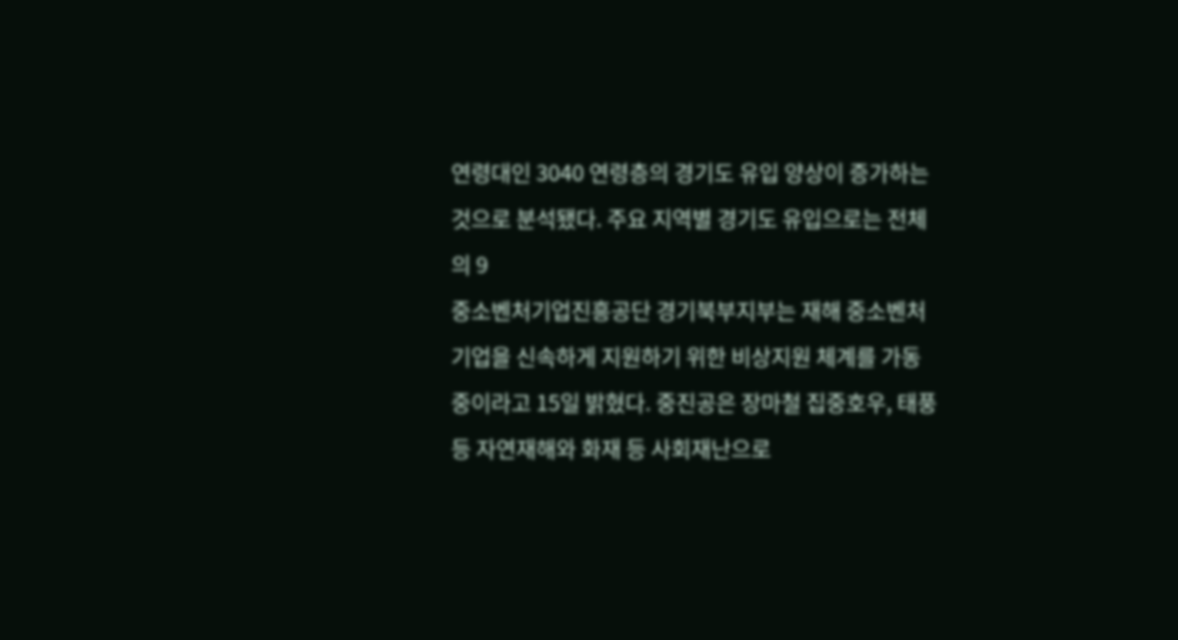연령대인 3040 연령층의 경기도 유입 양상이 증가하는 것으로 분석됐다. 주요 지역별 경기도 유입으로는 전체의 9
중소벤처기업진흥공단 경기북부지부는 재해 중소벤처기업을 신속하게 지원하기 위한 비상지원 체계를 가동 중이라고 15일 밝혔다. 중진공은 장마철 집중호우, 태풍 등 자연재해와 화재 등 사회재난으로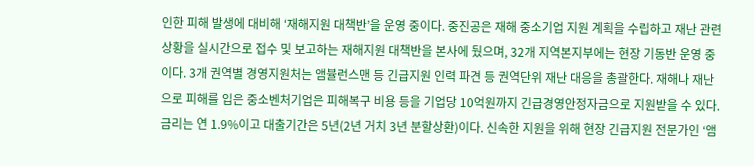인한 피해 발생에 대비해 ‘재해지원 대책반’을 운영 중이다. 중진공은 재해 중소기업 지원 계획을 수립하고 재난 관련 상황을 실시간으로 접수 및 보고하는 재해지원 대책반을 본사에 뒀으며, 32개 지역본지부에는 현장 기동반 운영 중이다. 3개 권역별 경영지원처는 앰뷸런스맨 등 긴급지원 인력 파견 등 권역단위 재난 대응을 총괄한다. 재해나 재난으로 피해를 입은 중소벤처기업은 피해복구 비용 등을 기업당 10억원까지 긴급경영안정자금으로 지원받을 수 있다. 금리는 연 1.9%이고 대출기간은 5년(2년 거치 3년 분할상환)이다. 신속한 지원을 위해 현장 긴급지원 전문가인 ‘앰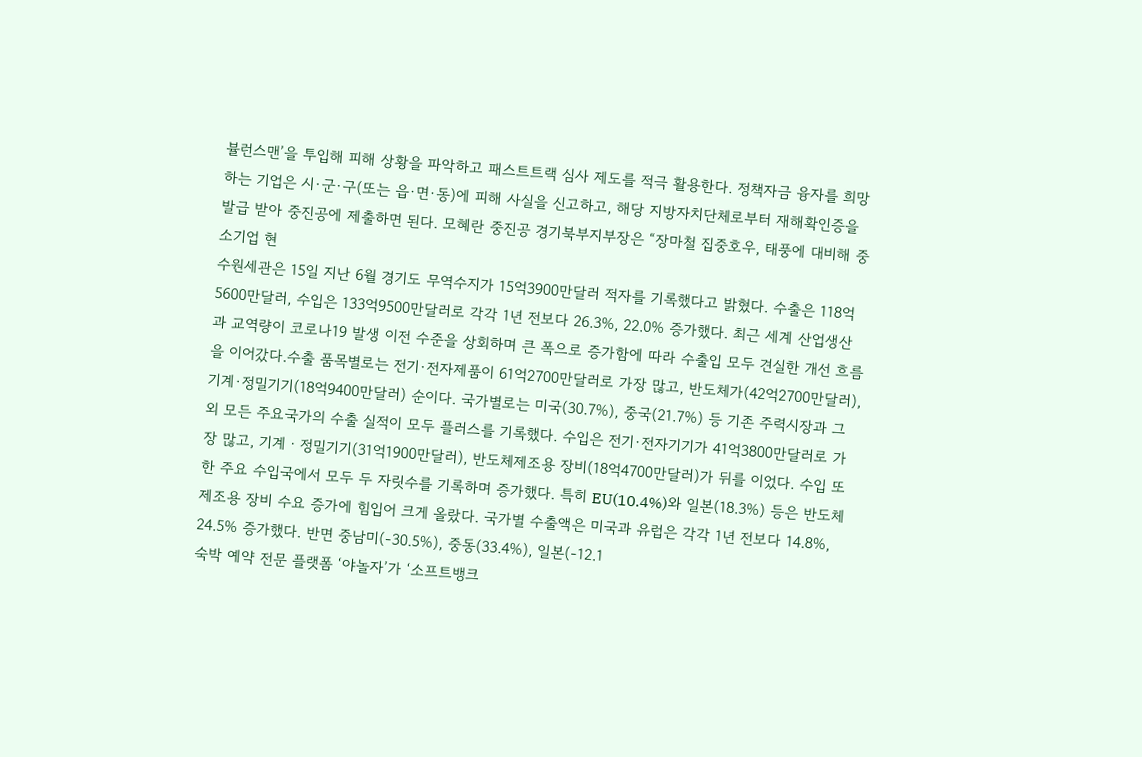뷸런스맨’을 투입해 피해 상황을 파악하고 패스트트랙 심사 제도를 적극 활용한다. 정책자금 융자를 희망하는 기업은 시·군·구(또는 읍·면·동)에 피해 사실을 신고하고, 해당 지방자치단체로부터 재해확인증을 발급 받아 중진공에 제출하면 된다. 모혜란 중진공 경기북부지부장은 “장마철 집중호우, 태풍에 대비해 중소기업 현
수원세관은 15일 지난 6월 경기도 무역수지가 15억3900만달러 적자를 기록했다고 밝혔다. 수출은 118억5600만달러, 수입은 133억9500만달러로 각각 1년 전보다 26.3%, 22.0% 증가했다. 최근 세계 산업생산과 교역량이 코로나19 발생 이전 수준을 상회하며 큰 폭으로 증가함에 따라 수출입 모두 견실한 개선 흐름을 이어갔다.수출 품목별로는 전기·전자제품이 61억2700만달러로 가장 많고, 반도체가(42억2700만달러), 기계·정밀기기(18억9400만달러) 순이다. 국가별로는 미국(30.7%), 중국(21.7%) 등 기존 주력시장과 그 외 모든 주요국가의 수출 실적이 모두 플러스를 기록했다. 수입은 전기·전자기기가 41억3800만달러로 가장 많고, 기계ㆍ정밀기기(31억1900만달러), 반도체제조용 장비(18억4700만달러)가 뒤를 이었다. 수입 또한 주요 수입국에서 모두 두 자릿수를 기록하며 증가했다. 특히 EU(10.4%)와 일본(18.3%) 등은 반도체 제조용 장비 수요 증가에 힘입어 크게 올랐다. 국가별 수출액은 미국과 유럽은 각각 1년 전보다 14.8%, 24.5% 증가했다. 반면 중남미(-30.5%), 중동(33.4%), 일본(-12.1
숙박 예약 전문 플랫폼 ‘야놀자’가 ‘소프트뱅크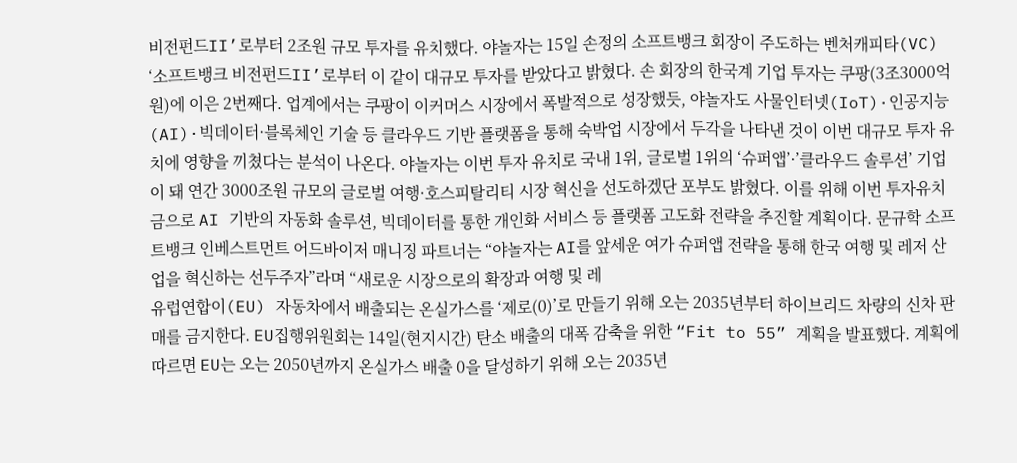비전펀드II’로부터 2조원 규모 투자를 유치했다. 야놀자는 15일 손정의 소프트뱅크 회장이 주도하는 벤처캐피타(VC) ‘소프트뱅크 비전펀드II’로부터 이 같이 대규모 투자를 받았다고 밝혔다. 손 회장의 한국계 기업 투자는 쿠팡(3조3000억원)에 이은 2번째다. 업계에서는 쿠팡이 이커머스 시장에서 폭발적으로 성장했듯, 야놀자도 사물인터넷(IoT)·인공지능(AI)·빅데이터·블록체인 기술 등 클라우드 기반 플랫폼을 통해 숙박업 시장에서 두각을 나타낸 것이 이번 대규모 투자 유치에 영향을 끼쳤다는 분석이 나온다. 야놀자는 이번 투자 유치로 국내 1위, 글로벌 1위의 ‘슈퍼앱’·’클라우드 솔루션’ 기업이 돼 연간 3000조원 규모의 글로벌 여행·호스피탈리티 시장 혁신을 선도하겠단 포부도 밝혔다. 이를 위해 이번 투자유치금으로 AI 기반의 자동화 솔루션, 빅데이터를 통한 개인화 서비스 등 플랫폼 고도화 전략을 추진할 계획이다. 문규학 소프트뱅크 인베스트먼트 어드바이저 매니징 파트너는 “야놀자는 AI를 앞세운 여가 슈퍼앱 전략을 통해 한국 여행 및 레저 산업을 혁신하는 선두주자”라며 “새로운 시장으로의 확장과 여행 및 레
유럽연합이(EU) 자동차에서 배출되는 온실가스를 ‘제로(0)’로 만들기 위해 오는 2035년부터 하이브리드 차량의 신차 판매를 금지한다. EU집행위원회는 14일(현지시간) 탄소 배출의 대폭 감축을 위한 “Fit to 55” 계획을 발표했다. 계획에 따르면 EU는 오는 2050년까지 온실가스 배출 0을 달성하기 위해 오는 2035년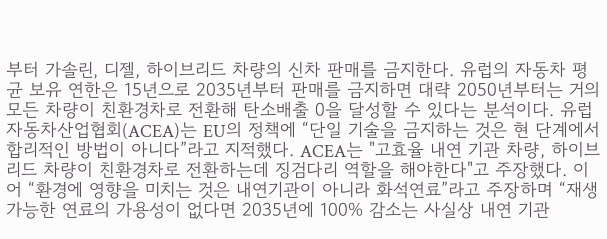부터 가솔린, 디젤, 하이브리드 차량의 신차 판매를 금지한다. 유럽의 자동차 평균 보유 연한은 15년으로 2035년부터 판매를 금지하면 대략 2050년부터는 거의 모든 차량이 친환경차로 전환해 탄소배출 0을 달성할 수 있다는 분석이다. 유럽자동차산업협회(ACEA)는 EU의 정책에 “단일 기술을 금지하는 것은 현 단계에서 합리적인 방법이 아니다”라고 지적했다. ACEA는 "고효율 내연 기관 차량, 하이브리드 차량이 친환경차로 전환하는데 징검다리 역할을 해야한다"고 주장했다. 이어 “환경에 영향을 미치는 것은 내연기관이 아니라 화석연료”라고 주장하며 “재생 가능한 연료의 가용성이 없다면 2035년에 100% 감소는 사실상 내연 기관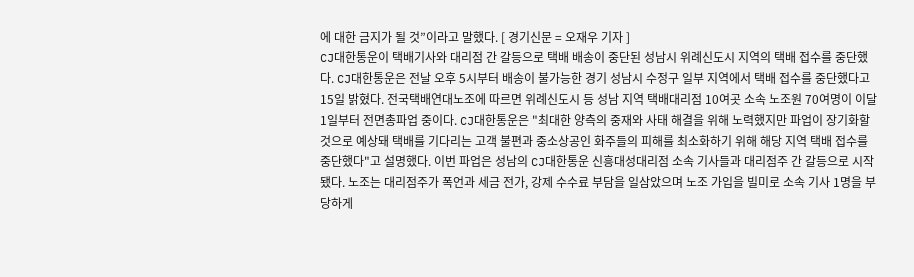에 대한 금지가 될 것”이라고 말했다. [ 경기신문 = 오재우 기자 ]
CJ대한통운이 택배기사와 대리점 간 갈등으로 택배 배송이 중단된 성남시 위례신도시 지역의 택배 접수를 중단했다. CJ대한통운은 전날 오후 5시부터 배송이 불가능한 경기 성남시 수정구 일부 지역에서 택배 접수를 중단했다고 15일 밝혔다. 전국택배연대노조에 따르면 위례신도시 등 성남 지역 택배대리점 10여곳 소속 노조원 70여명이 이달 1일부터 전면총파업 중이다. CJ대한통운은 "최대한 양측의 중재와 사태 해결을 위해 노력했지만 파업이 장기화할 것으로 예상돼 택배를 기다리는 고객 불편과 중소상공인 화주들의 피해를 최소화하기 위해 해당 지역 택배 접수를 중단했다"고 설명했다. 이번 파업은 성남의 CJ대한통운 신흥대성대리점 소속 기사들과 대리점주 간 갈등으로 시작됐다. 노조는 대리점주가 폭언과 세금 전가, 강제 수수료 부담을 일삼았으며 노조 가입을 빌미로 소속 기사 1명을 부당하게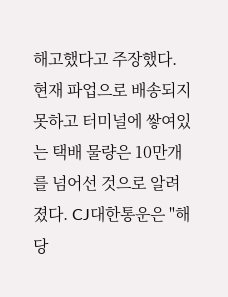해고했다고 주장했다. 현재 파업으로 배송되지 못하고 터미널에 쌓여있는 택배 물량은 10만개를 넘어선 것으로 알려졌다. CJ대한통운은 "해당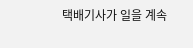택배기사가 일을 계속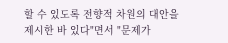할 수 있도록 전향적 차원의 대안을 제시한 바 있다"면서 "문제가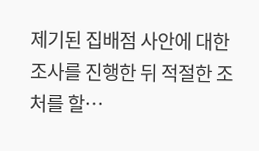제기된 집배점 사안에 대한 조사를 진행한 뒤 적절한 조처를 할…